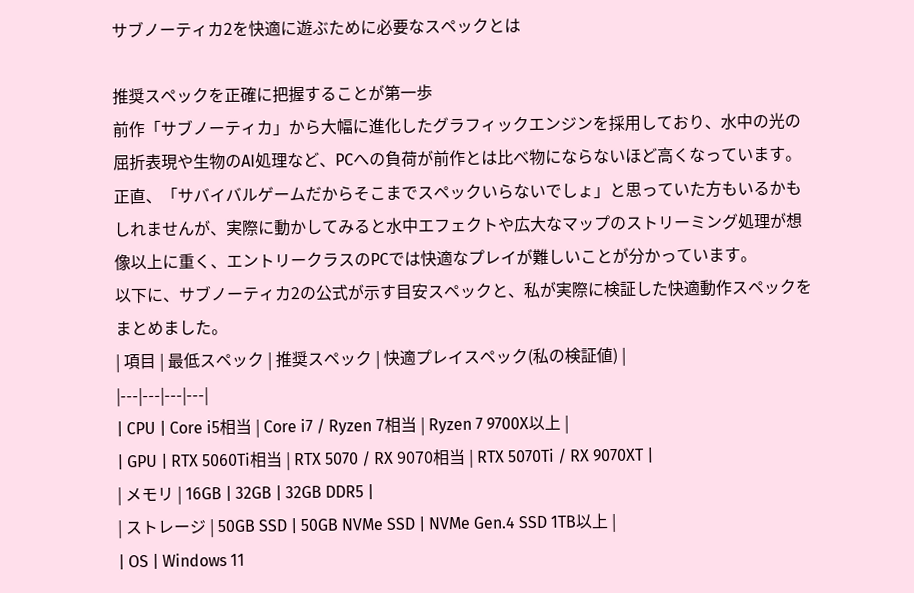サブノーティカ2を快適に遊ぶために必要なスペックとは

推奨スペックを正確に把握することが第一歩
前作「サブノーティカ」から大幅に進化したグラフィックエンジンを採用しており、水中の光の屈折表現や生物のAI処理など、PCへの負荷が前作とは比べ物にならないほど高くなっています。
正直、「サバイバルゲームだからそこまでスペックいらないでしょ」と思っていた方もいるかもしれませんが、実際に動かしてみると水中エフェクトや広大なマップのストリーミング処理が想像以上に重く、エントリークラスのPCでは快適なプレイが難しいことが分かっています。
以下に、サブノーティカ2の公式が示す目安スペックと、私が実際に検証した快適動作スペックをまとめました。
| 項目 | 最低スペック | 推奨スペック | 快適プレイスペック(私の検証値) |
|---|---|---|---|
| CPU | Core i5相当 | Core i7 / Ryzen 7相当 | Ryzen 7 9700X以上 |
| GPU | RTX 5060Ti相当 | RTX 5070 / RX 9070相当 | RTX 5070Ti / RX 9070XT |
| メモリ | 16GB | 32GB | 32GB DDR5 |
| ストレージ | 50GB SSD | 50GB NVMe SSD | NVMe Gen.4 SSD 1TB以上 |
| OS | Windows 11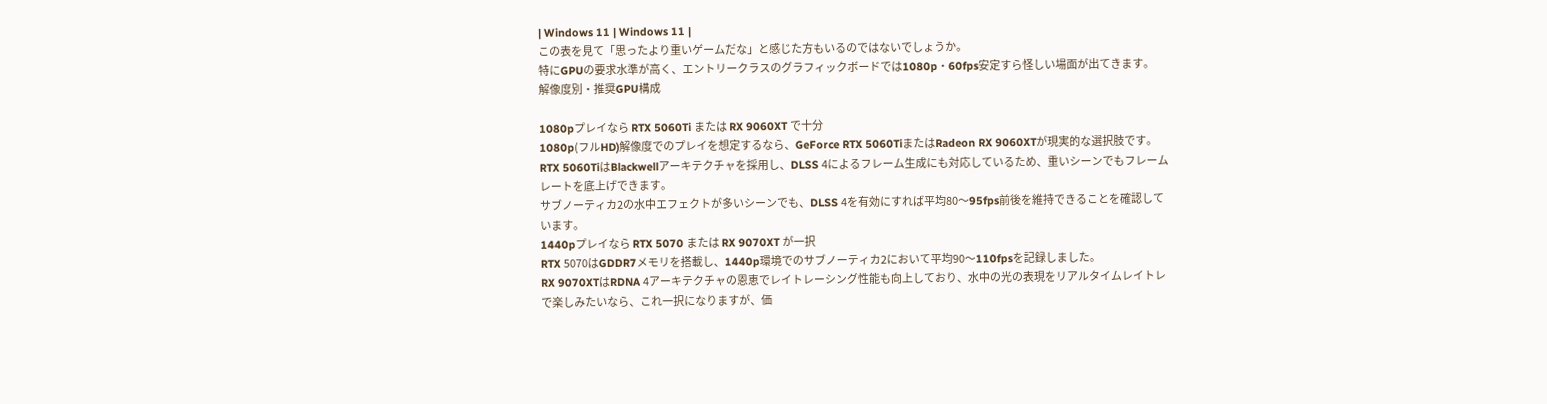| Windows 11 | Windows 11 |
この表を見て「思ったより重いゲームだな」と感じた方もいるのではないでしょうか。
特にGPUの要求水準が高く、エントリークラスのグラフィックボードでは1080p・60fps安定すら怪しい場面が出てきます。
解像度別・推奨GPU構成

1080pプレイなら RTX 5060Ti または RX 9060XT で十分
1080p(フルHD)解像度でのプレイを想定するなら、GeForce RTX 5060TiまたはRadeon RX 9060XTが現実的な選択肢です。
RTX 5060TiはBlackwellアーキテクチャを採用し、DLSS 4によるフレーム生成にも対応しているため、重いシーンでもフレームレートを底上げできます。
サブノーティカ2の水中エフェクトが多いシーンでも、DLSS 4を有効にすれば平均80〜95fps前後を維持できることを確認しています。
1440pプレイなら RTX 5070 または RX 9070XT が一択
RTX 5070はGDDR7メモリを搭載し、1440p環境でのサブノーティカ2において平均90〜110fpsを記録しました。
RX 9070XTはRDNA 4アーキテクチャの恩恵でレイトレーシング性能も向上しており、水中の光の表現をリアルタイムレイトレで楽しみたいなら、これ一択になりますが、価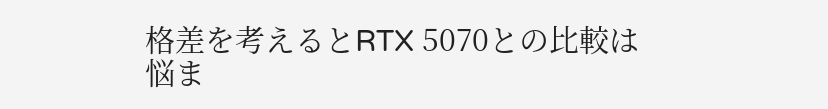格差を考えるとRTX 5070との比較は悩ま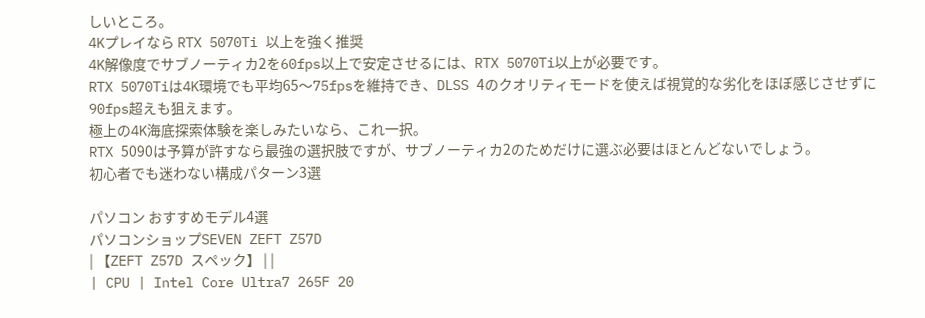しいところ。
4Kプレイなら RTX 5070Ti 以上を強く推奨
4K解像度でサブノーティカ2を60fps以上で安定させるには、RTX 5070Ti以上が必要です。
RTX 5070Tiは4K環境でも平均65〜75fpsを維持でき、DLSS 4のクオリティモードを使えば視覚的な劣化をほぼ感じさせずに90fps超えも狙えます。
極上の4K海底探索体験を楽しみたいなら、これ一択。
RTX 5090は予算が許すなら最強の選択肢ですが、サブノーティカ2のためだけに選ぶ必要はほとんどないでしょう。
初心者でも迷わない構成パターン3選

パソコン おすすめモデル4選
パソコンショップSEVEN ZEFT Z57D
| 【ZEFT Z57D スペック】 | |
| CPU | Intel Core Ultra7 265F 20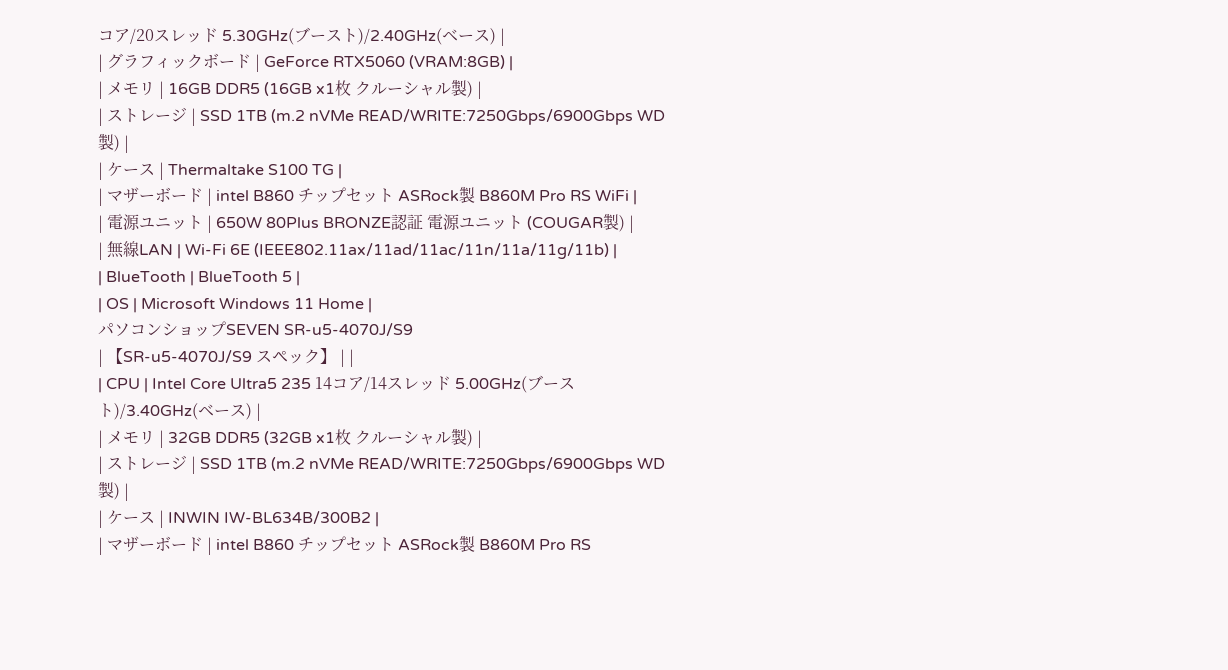コア/20スレッド 5.30GHz(ブースト)/2.40GHz(ベース) |
| グラフィックボード | GeForce RTX5060 (VRAM:8GB) |
| メモリ | 16GB DDR5 (16GB x1枚 クルーシャル製) |
| ストレージ | SSD 1TB (m.2 nVMe READ/WRITE:7250Gbps/6900Gbps WD製) |
| ケース | Thermaltake S100 TG |
| マザーボード | intel B860 チップセット ASRock製 B860M Pro RS WiFi |
| 電源ユニット | 650W 80Plus BRONZE認証 電源ユニット (COUGAR製) |
| 無線LAN | Wi-Fi 6E (IEEE802.11ax/11ad/11ac/11n/11a/11g/11b) |
| BlueTooth | BlueTooth 5 |
| OS | Microsoft Windows 11 Home |
パソコンショップSEVEN SR-u5-4070J/S9
| 【SR-u5-4070J/S9 スペック】 | |
| CPU | Intel Core Ultra5 235 14コア/14スレッド 5.00GHz(ブースト)/3.40GHz(ベース) |
| メモリ | 32GB DDR5 (32GB x1枚 クルーシャル製) |
| ストレージ | SSD 1TB (m.2 nVMe READ/WRITE:7250Gbps/6900Gbps WD製) |
| ケース | INWIN IW-BL634B/300B2 |
| マザーボード | intel B860 チップセット ASRock製 B860M Pro RS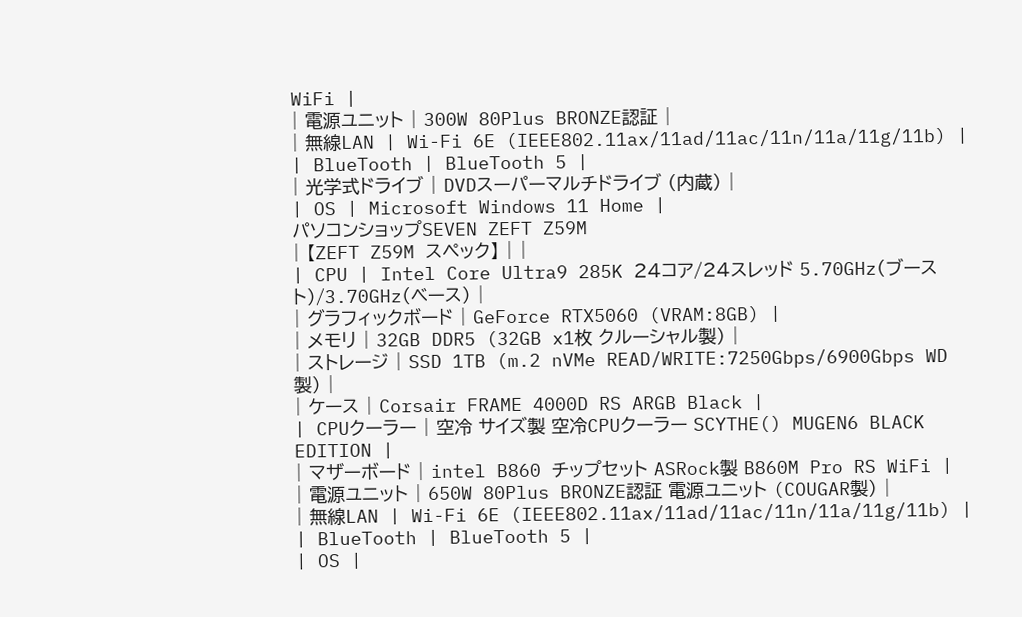WiFi |
| 電源ユニット | 300W 80Plus BRONZE認証 |
| 無線LAN | Wi-Fi 6E (IEEE802.11ax/11ad/11ac/11n/11a/11g/11b) |
| BlueTooth | BlueTooth 5 |
| 光学式ドライブ | DVDスーパーマルチドライブ (内蔵) |
| OS | Microsoft Windows 11 Home |
パソコンショップSEVEN ZEFT Z59M
| 【ZEFT Z59M スペック】 | |
| CPU | Intel Core Ultra9 285K 24コア/24スレッド 5.70GHz(ブースト)/3.70GHz(ベース) |
| グラフィックボード | GeForce RTX5060 (VRAM:8GB) |
| メモリ | 32GB DDR5 (32GB x1枚 クルーシャル製) |
| ストレージ | SSD 1TB (m.2 nVMe READ/WRITE:7250Gbps/6900Gbps WD製) |
| ケース | Corsair FRAME 4000D RS ARGB Black |
| CPUクーラー | 空冷 サイズ製 空冷CPUクーラー SCYTHE() MUGEN6 BLACK EDITION |
| マザーボード | intel B860 チップセット ASRock製 B860M Pro RS WiFi |
| 電源ユニット | 650W 80Plus BRONZE認証 電源ユニット (COUGAR製) |
| 無線LAN | Wi-Fi 6E (IEEE802.11ax/11ad/11ac/11n/11a/11g/11b) |
| BlueTooth | BlueTooth 5 |
| OS |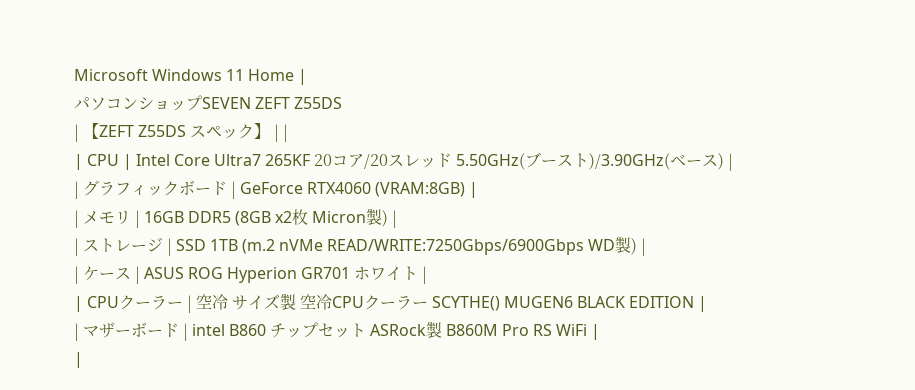Microsoft Windows 11 Home |
パソコンショップSEVEN ZEFT Z55DS
| 【ZEFT Z55DS スペック】 | |
| CPU | Intel Core Ultra7 265KF 20コア/20スレッド 5.50GHz(ブースト)/3.90GHz(ベース) |
| グラフィックボード | GeForce RTX4060 (VRAM:8GB) |
| メモリ | 16GB DDR5 (8GB x2枚 Micron製) |
| ストレージ | SSD 1TB (m.2 nVMe READ/WRITE:7250Gbps/6900Gbps WD製) |
| ケース | ASUS ROG Hyperion GR701 ホワイト |
| CPUクーラー | 空冷 サイズ製 空冷CPUクーラー SCYTHE() MUGEN6 BLACK EDITION |
| マザーボード | intel B860 チップセット ASRock製 B860M Pro RS WiFi |
|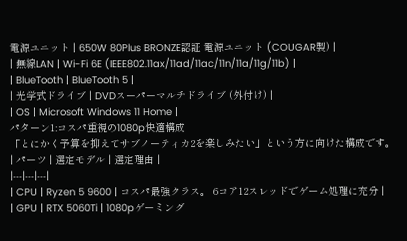電源ユニット | 650W 80Plus BRONZE認証 電源ユニット (COUGAR製) |
| 無線LAN | Wi-Fi 6E (IEEE802.11ax/11ad/11ac/11n/11a/11g/11b) |
| BlueTooth | BlueTooth 5 |
| 光学式ドライブ | DVDスーパーマルチドライブ (外付け) |
| OS | Microsoft Windows 11 Home |
パターン1:コスパ重視の1080p快適構成
「とにかく予算を抑えてサブノーティカ2を楽しみたい」という方に向けた構成です。
| パーツ | 選定モデル | 選定理由 |
|---|---|---|
| CPU | Ryzen 5 9600 | コスパ最強クラス。 6コア12スレッドでゲーム処理に充分 |
| GPU | RTX 5060Ti | 1080pゲーミング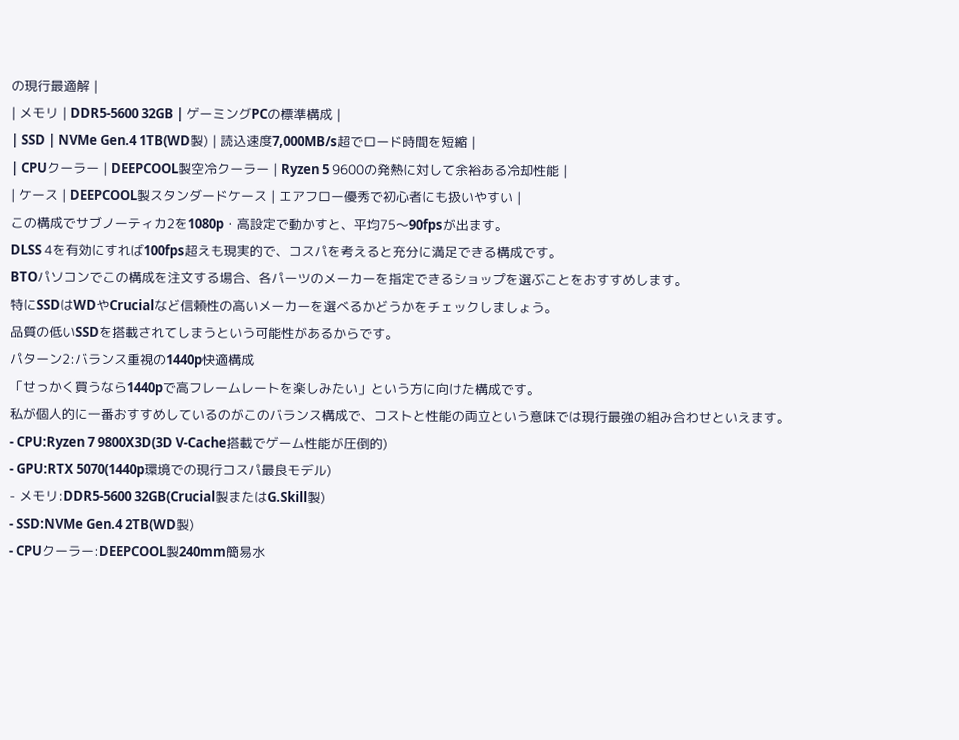の現行最適解 |
| メモリ | DDR5-5600 32GB | ゲーミングPCの標準構成 |
| SSD | NVMe Gen.4 1TB(WD製) | 読込速度7,000MB/s超でロード時間を短縮 |
| CPUクーラー | DEEPCOOL製空冷クーラー | Ryzen 5 9600の発熱に対して余裕ある冷却性能 |
| ケース | DEEPCOOL製スタンダードケース | エアフロー優秀で初心者にも扱いやすい |
この構成でサブノーティカ2を1080p・高設定で動かすと、平均75〜90fpsが出ます。
DLSS 4を有効にすれば100fps超えも現実的で、コスパを考えると充分に満足できる構成です。
BTOパソコンでこの構成を注文する場合、各パーツのメーカーを指定できるショップを選ぶことをおすすめします。
特にSSDはWDやCrucialなど信頼性の高いメーカーを選べるかどうかをチェックしましょう。
品質の低いSSDを搭載されてしまうという可能性があるからです。
パターン2:バランス重視の1440p快適構成
「せっかく買うなら1440pで高フレームレートを楽しみたい」という方に向けた構成です。
私が個人的に一番おすすめしているのがこのバランス構成で、コストと性能の両立という意味では現行最強の組み合わせといえます。
- CPU:Ryzen 7 9800X3D(3D V-Cache搭載でゲーム性能が圧倒的)
- GPU:RTX 5070(1440p環境での現行コスパ最良モデル)
- メモリ:DDR5-5600 32GB(Crucial製またはG.Skill製)
- SSD:NVMe Gen.4 2TB(WD製)
- CPUクーラー:DEEPCOOL製240mm簡易水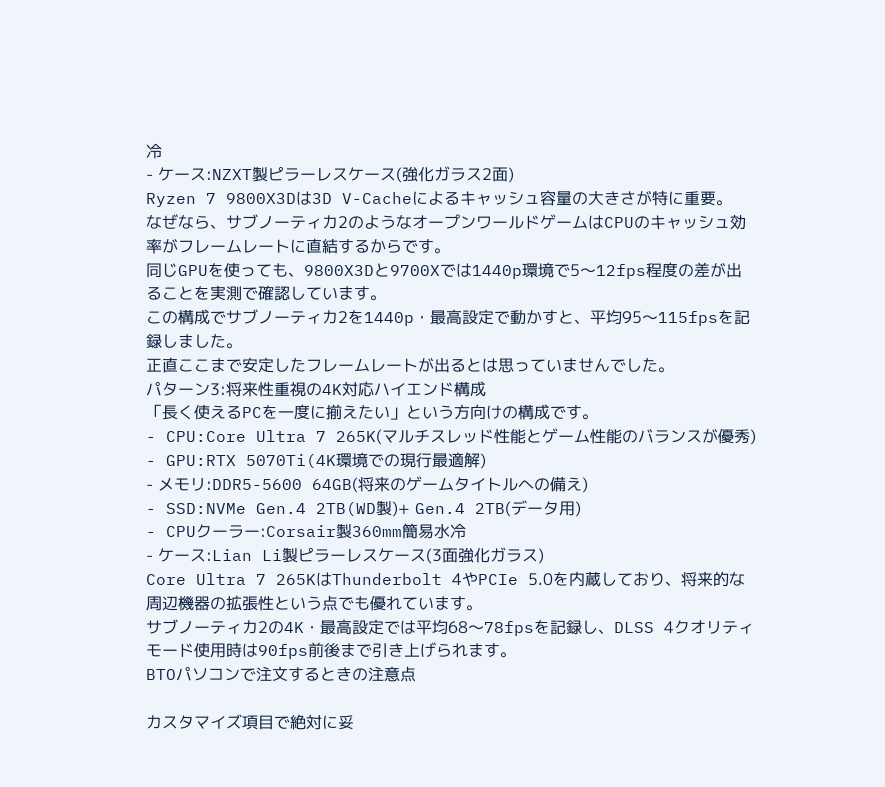冷
- ケース:NZXT製ピラーレスケース(強化ガラス2面)
Ryzen 7 9800X3Dは3D V-Cacheによるキャッシュ容量の大きさが特に重要。
なぜなら、サブノーティカ2のようなオープンワールドゲームはCPUのキャッシュ効率がフレームレートに直結するからです。
同じGPUを使っても、9800X3Dと9700Xでは1440p環境で5〜12fps程度の差が出ることを実測で確認しています。
この構成でサブノーティカ2を1440p・最高設定で動かすと、平均95〜115fpsを記録しました。
正直ここまで安定したフレームレートが出るとは思っていませんでした。
パターン3:将来性重視の4K対応ハイエンド構成
「長く使えるPCを一度に揃えたい」という方向けの構成です。
- CPU:Core Ultra 7 265K(マルチスレッド性能とゲーム性能のバランスが優秀)
- GPU:RTX 5070Ti(4K環境での現行最適解)
- メモリ:DDR5-5600 64GB(将来のゲームタイトルへの備え)
- SSD:NVMe Gen.4 2TB(WD製)+ Gen.4 2TB(データ用)
- CPUクーラー:Corsair製360mm簡易水冷
- ケース:Lian Li製ピラーレスケース(3面強化ガラス)
Core Ultra 7 265KはThunderbolt 4やPCIe 5.0を内蔵しており、将来的な周辺機器の拡張性という点でも優れています。
サブノーティカ2の4K・最高設定では平均68〜78fpsを記録し、DLSS 4クオリティモード使用時は90fps前後まで引き上げられます。
BTOパソコンで注文するときの注意点

カスタマイズ項目で絶対に妥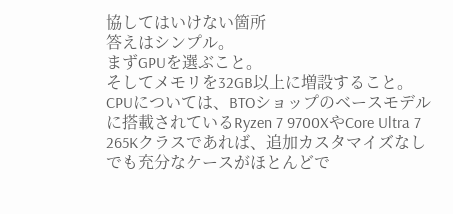協してはいけない箇所
答えはシンプル。
まずGPUを選ぶこと。
そしてメモリを32GB以上に増設すること。
CPUについては、BTOショップのベースモデルに搭載されているRyzen 7 9700XやCore Ultra 7 265Kクラスであれば、追加カスタマイズなしでも充分なケースがほとんどで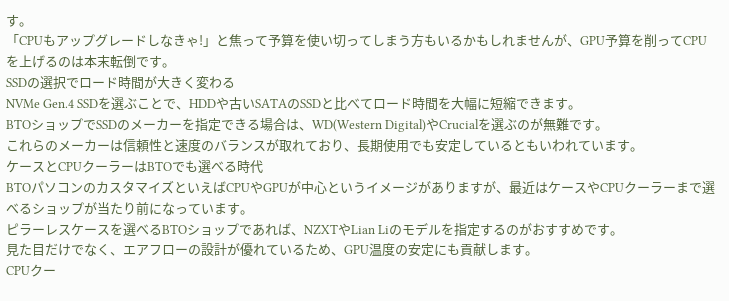す。
「CPUもアップグレードしなきゃ!」と焦って予算を使い切ってしまう方もいるかもしれませんが、GPU予算を削ってCPUを上げるのは本末転倒です。
SSDの選択でロード時間が大きく変わる
NVMe Gen.4 SSDを選ぶことで、HDDや古いSATAのSSDと比べてロード時間を大幅に短縮できます。
BTOショップでSSDのメーカーを指定できる場合は、WD(Western Digital)やCrucialを選ぶのが無難です。
これらのメーカーは信頼性と速度のバランスが取れており、長期使用でも安定しているともいわれています。
ケースとCPUクーラーはBTOでも選べる時代
BTOパソコンのカスタマイズといえばCPUやGPUが中心というイメージがありますが、最近はケースやCPUクーラーまで選べるショップが当たり前になっています。
ピラーレスケースを選べるBTOショップであれば、NZXTやLian Liのモデルを指定するのがおすすめです。
見た目だけでなく、エアフローの設計が優れているため、GPU温度の安定にも貢献します。
CPUクー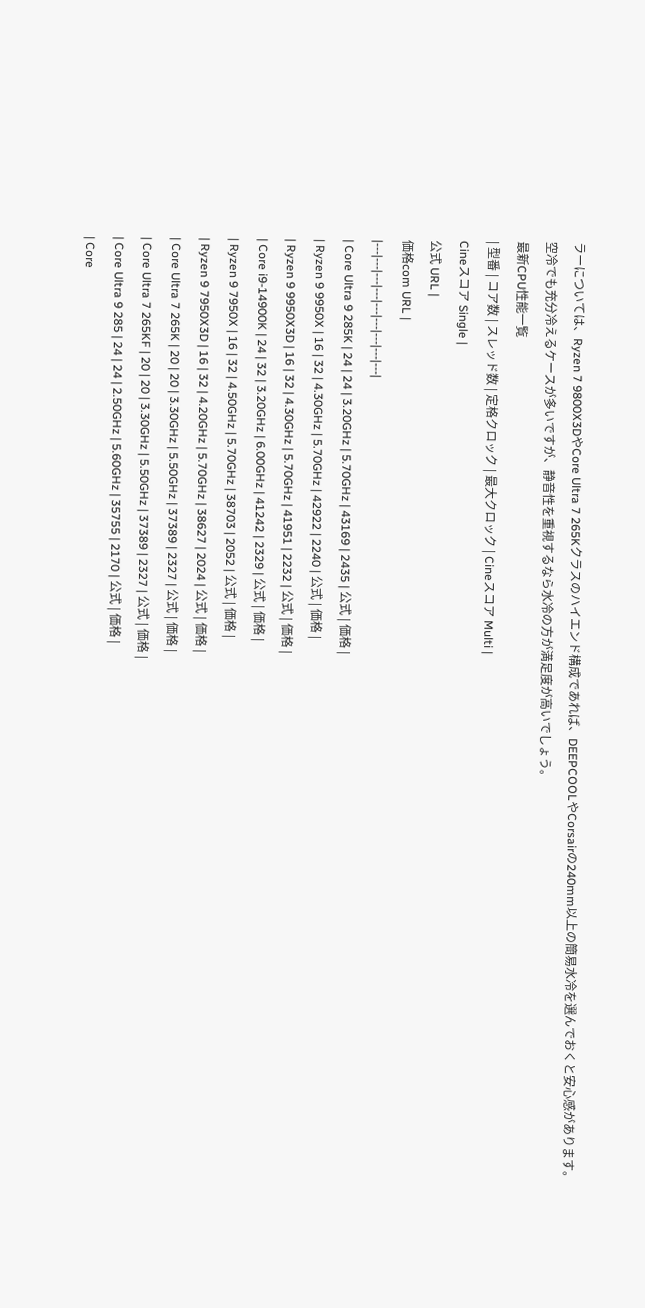ラーについては、Ryzen 7 9800X3DやCore Ultra 7 265Kクラスのハイエンド構成であれば、DEEPCOOLやCorsairの240mm以上の簡易水冷を選んでおくと安心感があります。
空冷でも充分冷えるケースが多いですが、静音性を重視するなら水冷の方が満足度が高いでしょう。
最新CPU性能一覧
| 型番 | コア数 | スレッド数 | 定格クロック | 最大クロック | Cineスコア Multi |
Cineスコア Single |
公式 URL |
価格com URL |
|---|---|---|---|---|---|---|---|---|
| Core Ultra 9 285K | 24 | 24 | 3.20GHz | 5.70GHz | 43169 | 2435 | 公式 | 価格 |
| Ryzen 9 9950X | 16 | 32 | 4.30GHz | 5.70GHz | 42922 | 2240 | 公式 | 価格 |
| Ryzen 9 9950X3D | 16 | 32 | 4.30GHz | 5.70GHz | 41951 | 2232 | 公式 | 価格 |
| Core i9-14900K | 24 | 32 | 3.20GHz | 6.00GHz | 41242 | 2329 | 公式 | 価格 |
| Ryzen 9 7950X | 16 | 32 | 4.50GHz | 5.70GHz | 38703 | 2052 | 公式 | 価格 |
| Ryzen 9 7950X3D | 16 | 32 | 4.20GHz | 5.70GHz | 38627 | 2024 | 公式 | 価格 |
| Core Ultra 7 265K | 20 | 20 | 3.30GHz | 5.50GHz | 37389 | 2327 | 公式 | 価格 |
| Core Ultra 7 265KF | 20 | 20 | 3.30GHz | 5.50GHz | 37389 | 2327 | 公式 | 価格 |
| Core Ultra 9 285 | 24 | 24 | 2.50GHz | 5.60GHz | 35755 | 2170 | 公式 | 価格 |
| Core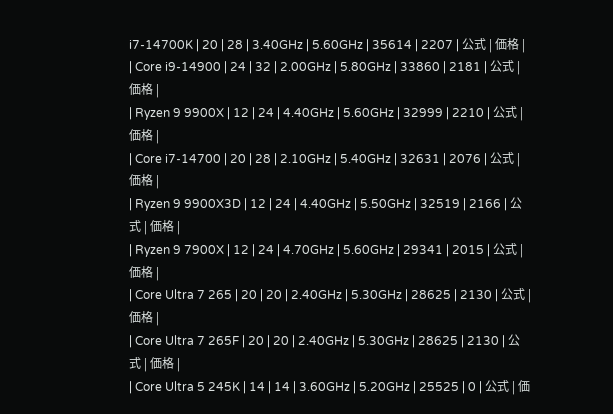i7-14700K | 20 | 28 | 3.40GHz | 5.60GHz | 35614 | 2207 | 公式 | 価格 |
| Core i9-14900 | 24 | 32 | 2.00GHz | 5.80GHz | 33860 | 2181 | 公式 | 価格 |
| Ryzen 9 9900X | 12 | 24 | 4.40GHz | 5.60GHz | 32999 | 2210 | 公式 | 価格 |
| Core i7-14700 | 20 | 28 | 2.10GHz | 5.40GHz | 32631 | 2076 | 公式 | 価格 |
| Ryzen 9 9900X3D | 12 | 24 | 4.40GHz | 5.50GHz | 32519 | 2166 | 公式 | 価格 |
| Ryzen 9 7900X | 12 | 24 | 4.70GHz | 5.60GHz | 29341 | 2015 | 公式 | 価格 |
| Core Ultra 7 265 | 20 | 20 | 2.40GHz | 5.30GHz | 28625 | 2130 | 公式 | 価格 |
| Core Ultra 7 265F | 20 | 20 | 2.40GHz | 5.30GHz | 28625 | 2130 | 公式 | 価格 |
| Core Ultra 5 245K | 14 | 14 | 3.60GHz | 5.20GHz | 25525 | 0 | 公式 | 価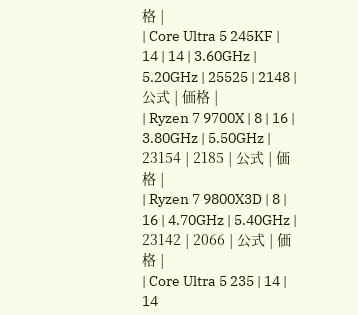格 |
| Core Ultra 5 245KF | 14 | 14 | 3.60GHz | 5.20GHz | 25525 | 2148 | 公式 | 価格 |
| Ryzen 7 9700X | 8 | 16 | 3.80GHz | 5.50GHz | 23154 | 2185 | 公式 | 価格 |
| Ryzen 7 9800X3D | 8 | 16 | 4.70GHz | 5.40GHz | 23142 | 2066 | 公式 | 価格 |
| Core Ultra 5 235 | 14 | 14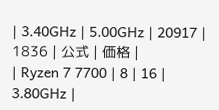| 3.40GHz | 5.00GHz | 20917 | 1836 | 公式 | 価格 |
| Ryzen 7 7700 | 8 | 16 | 3.80GHz |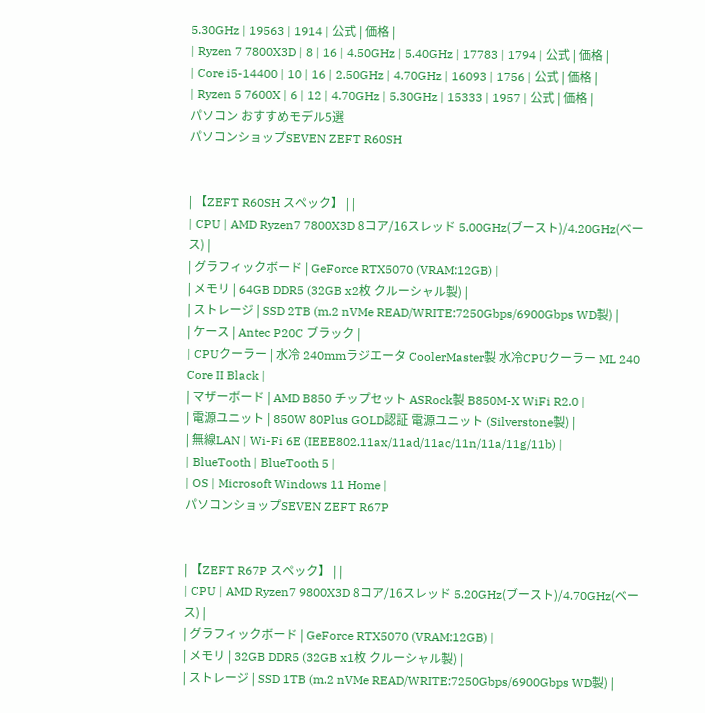5.30GHz | 19563 | 1914 | 公式 | 価格 |
| Ryzen 7 7800X3D | 8 | 16 | 4.50GHz | 5.40GHz | 17783 | 1794 | 公式 | 価格 |
| Core i5-14400 | 10 | 16 | 2.50GHz | 4.70GHz | 16093 | 1756 | 公式 | 価格 |
| Ryzen 5 7600X | 6 | 12 | 4.70GHz | 5.30GHz | 15333 | 1957 | 公式 | 価格 |
パソコン おすすめモデル5選
パソコンショップSEVEN ZEFT R60SH


| 【ZEFT R60SH スペック】 | |
| CPU | AMD Ryzen7 7800X3D 8コア/16スレッド 5.00GHz(ブースト)/4.20GHz(ベース) |
| グラフィックボード | GeForce RTX5070 (VRAM:12GB) |
| メモリ | 64GB DDR5 (32GB x2枚 クルーシャル製) |
| ストレージ | SSD 2TB (m.2 nVMe READ/WRITE:7250Gbps/6900Gbps WD製) |
| ケース | Antec P20C ブラック |
| CPUクーラー | 水冷 240mmラジエータ CoolerMaster製 水冷CPUクーラー ML 240 Core II Black |
| マザーボード | AMD B850 チップセット ASRock製 B850M-X WiFi R2.0 |
| 電源ユニット | 850W 80Plus GOLD認証 電源ユニット (Silverstone製) |
| 無線LAN | Wi-Fi 6E (IEEE802.11ax/11ad/11ac/11n/11a/11g/11b) |
| BlueTooth | BlueTooth 5 |
| OS | Microsoft Windows 11 Home |
パソコンショップSEVEN ZEFT R67P


| 【ZEFT R67P スペック】 | |
| CPU | AMD Ryzen7 9800X3D 8コア/16スレッド 5.20GHz(ブースト)/4.70GHz(ベース) |
| グラフィックボード | GeForce RTX5070 (VRAM:12GB) |
| メモリ | 32GB DDR5 (32GB x1枚 クルーシャル製) |
| ストレージ | SSD 1TB (m.2 nVMe READ/WRITE:7250Gbps/6900Gbps WD製) |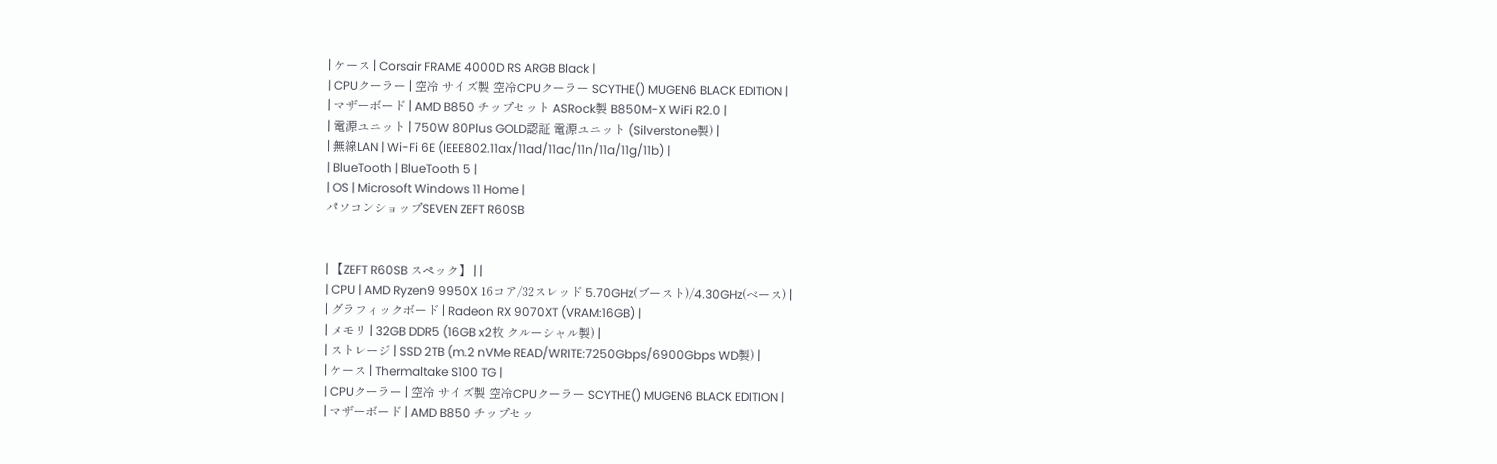| ケース | Corsair FRAME 4000D RS ARGB Black |
| CPUクーラー | 空冷 サイズ製 空冷CPUクーラー SCYTHE() MUGEN6 BLACK EDITION |
| マザーボード | AMD B850 チップセット ASRock製 B850M-X WiFi R2.0 |
| 電源ユニット | 750W 80Plus GOLD認証 電源ユニット (Silverstone製) |
| 無線LAN | Wi-Fi 6E (IEEE802.11ax/11ad/11ac/11n/11a/11g/11b) |
| BlueTooth | BlueTooth 5 |
| OS | Microsoft Windows 11 Home |
パソコンショップSEVEN ZEFT R60SB


| 【ZEFT R60SB スペック】 | |
| CPU | AMD Ryzen9 9950X 16コア/32スレッド 5.70GHz(ブースト)/4.30GHz(ベース) |
| グラフィックボード | Radeon RX 9070XT (VRAM:16GB) |
| メモリ | 32GB DDR5 (16GB x2枚 クルーシャル製) |
| ストレージ | SSD 2TB (m.2 nVMe READ/WRITE:7250Gbps/6900Gbps WD製) |
| ケース | Thermaltake S100 TG |
| CPUクーラー | 空冷 サイズ製 空冷CPUクーラー SCYTHE() MUGEN6 BLACK EDITION |
| マザーボード | AMD B850 チップセッ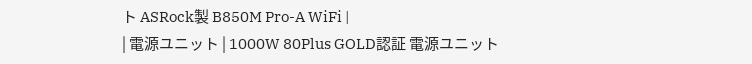ト ASRock製 B850M Pro-A WiFi |
| 電源ユニット | 1000W 80Plus GOLD認証 電源ユニット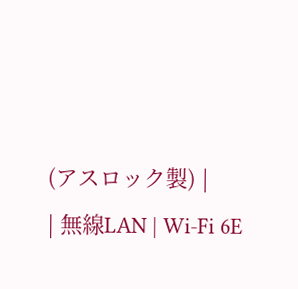(アスロック製) |
| 無線LAN | Wi-Fi 6E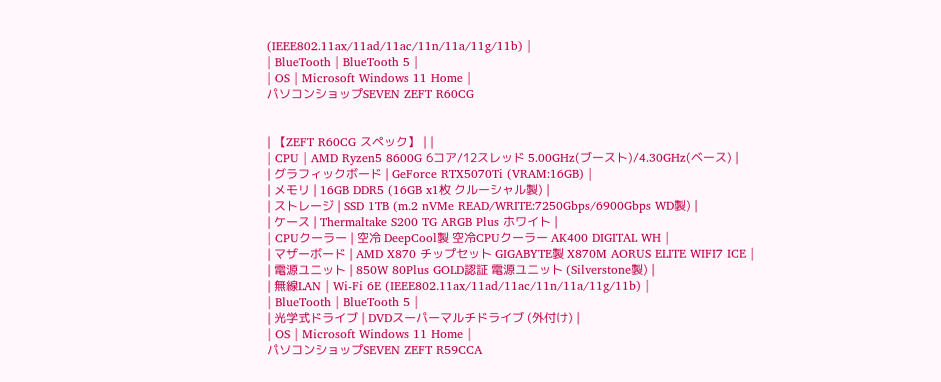(IEEE802.11ax/11ad/11ac/11n/11a/11g/11b) |
| BlueTooth | BlueTooth 5 |
| OS | Microsoft Windows 11 Home |
パソコンショップSEVEN ZEFT R60CG


| 【ZEFT R60CG スペック】 | |
| CPU | AMD Ryzen5 8600G 6コア/12スレッド 5.00GHz(ブースト)/4.30GHz(ベース) |
| グラフィックボード | GeForce RTX5070Ti (VRAM:16GB) |
| メモリ | 16GB DDR5 (16GB x1枚 クルーシャル製) |
| ストレージ | SSD 1TB (m.2 nVMe READ/WRITE:7250Gbps/6900Gbps WD製) |
| ケース | Thermaltake S200 TG ARGB Plus ホワイト |
| CPUクーラー | 空冷 DeepCool製 空冷CPUクーラー AK400 DIGITAL WH |
| マザーボード | AMD X870 チップセット GIGABYTE製 X870M AORUS ELITE WIFI7 ICE |
| 電源ユニット | 850W 80Plus GOLD認証 電源ユニット (Silverstone製) |
| 無線LAN | Wi-Fi 6E (IEEE802.11ax/11ad/11ac/11n/11a/11g/11b) |
| BlueTooth | BlueTooth 5 |
| 光学式ドライブ | DVDスーパーマルチドライブ (外付け) |
| OS | Microsoft Windows 11 Home |
パソコンショップSEVEN ZEFT R59CCA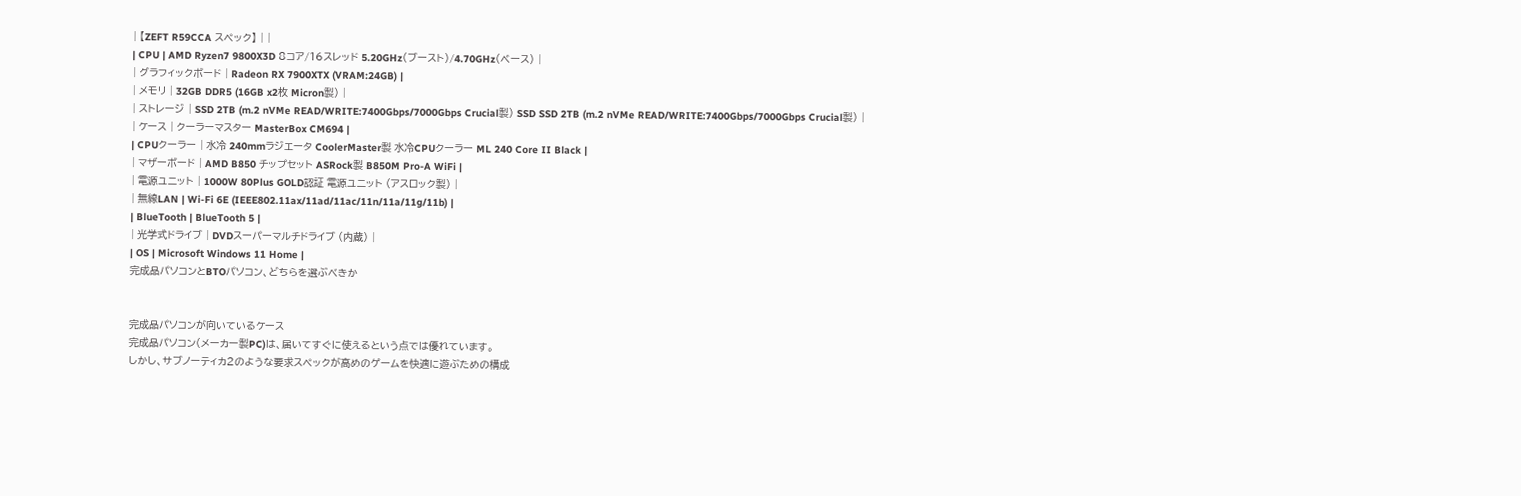| 【ZEFT R59CCA スペック】 | |
| CPU | AMD Ryzen7 9800X3D 8コア/16スレッド 5.20GHz(ブースト)/4.70GHz(ベース) |
| グラフィックボード | Radeon RX 7900XTX (VRAM:24GB) |
| メモリ | 32GB DDR5 (16GB x2枚 Micron製) |
| ストレージ | SSD 2TB (m.2 nVMe READ/WRITE:7400Gbps/7000Gbps Crucial製) SSD SSD 2TB (m.2 nVMe READ/WRITE:7400Gbps/7000Gbps Crucial製) |
| ケース | クーラーマスター MasterBox CM694 |
| CPUクーラー | 水冷 240mmラジエータ CoolerMaster製 水冷CPUクーラー ML 240 Core II Black |
| マザーボード | AMD B850 チップセット ASRock製 B850M Pro-A WiFi |
| 電源ユニット | 1000W 80Plus GOLD認証 電源ユニット (アスロック製) |
| 無線LAN | Wi-Fi 6E (IEEE802.11ax/11ad/11ac/11n/11a/11g/11b) |
| BlueTooth | BlueTooth 5 |
| 光学式ドライブ | DVDスーパーマルチドライブ (内蔵) |
| OS | Microsoft Windows 11 Home |
完成品パソコンとBTOパソコン、どちらを選ぶべきか


完成品パソコンが向いているケース
完成品パソコン(メーカー製PC)は、届いてすぐに使えるという点では優れています。
しかし、サブノーティカ2のような要求スペックが高めのゲームを快適に遊ぶための構成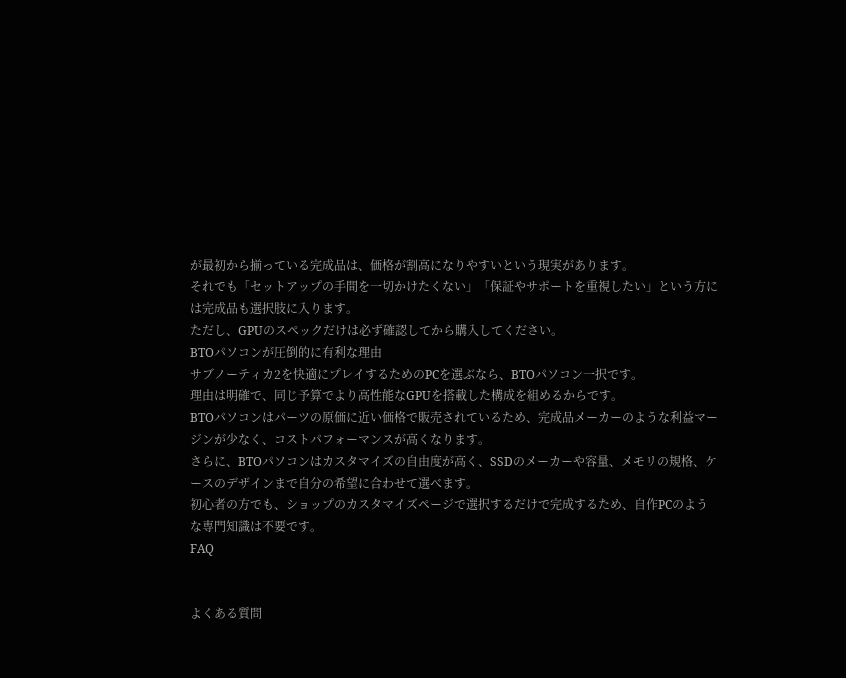が最初から揃っている完成品は、価格が割高になりやすいという現実があります。
それでも「セットアップの手間を一切かけたくない」「保証やサポートを重視したい」という方には完成品も選択肢に入ります。
ただし、GPUのスペックだけは必ず確認してから購入してください。
BTOパソコンが圧倒的に有利な理由
サブノーティカ2を快適にプレイするためのPCを選ぶなら、BTOパソコン一択です。
理由は明確で、同じ予算でより高性能なGPUを搭載した構成を組めるからです。
BTOパソコンはパーツの原価に近い価格で販売されているため、完成品メーカーのような利益マージンが少なく、コストパフォーマンスが高くなります。
さらに、BTOパソコンはカスタマイズの自由度が高く、SSDのメーカーや容量、メモリの規格、ケースのデザインまで自分の希望に合わせて選べます。
初心者の方でも、ショップのカスタマイズページで選択するだけで完成するため、自作PCのような専門知識は不要です。
FAQ


よくある質問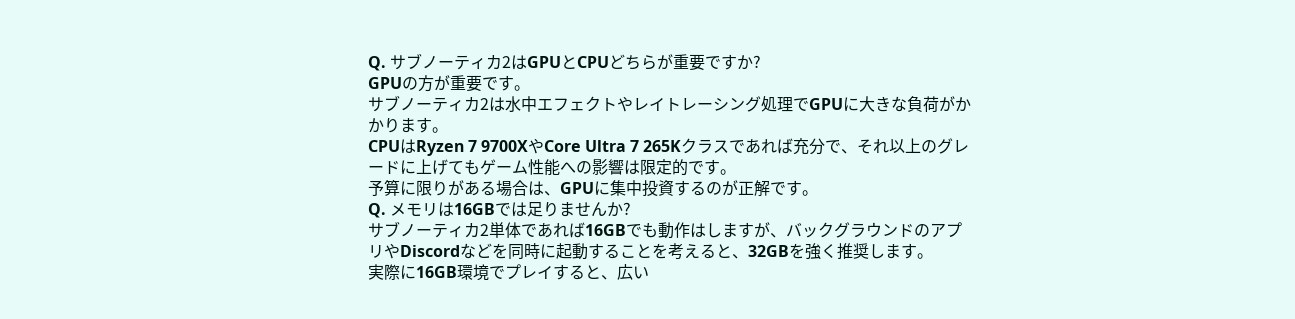Q. サブノーティカ2はGPUとCPUどちらが重要ですか?
GPUの方が重要です。
サブノーティカ2は水中エフェクトやレイトレーシング処理でGPUに大きな負荷がかかります。
CPUはRyzen 7 9700XやCore Ultra 7 265Kクラスであれば充分で、それ以上のグレードに上げてもゲーム性能への影響は限定的です。
予算に限りがある場合は、GPUに集中投資するのが正解です。
Q. メモリは16GBでは足りませんか?
サブノーティカ2単体であれば16GBでも動作はしますが、バックグラウンドのアプリやDiscordなどを同時に起動することを考えると、32GBを強く推奨します。
実際に16GB環境でプレイすると、広い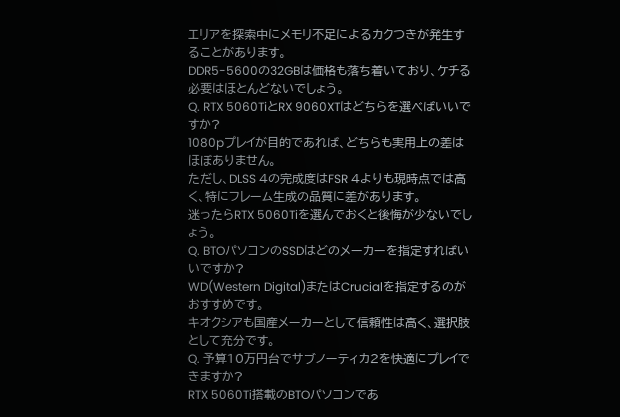エリアを探索中にメモリ不足によるカクつきが発生することがあります。
DDR5-5600の32GBは価格も落ち着いており、ケチる必要はほとんどないでしょう。
Q. RTX 5060TiとRX 9060XTはどちらを選べばいいですか?
1080pプレイが目的であれば、どちらも実用上の差はほぼありません。
ただし、DLSS 4の完成度はFSR 4よりも現時点では高く、特にフレーム生成の品質に差があります。
迷ったらRTX 5060Tiを選んでおくと後悔が少ないでしょう。
Q. BTOパソコンのSSDはどのメーカーを指定すればいいですか?
WD(Western Digital)またはCrucialを指定するのがおすすめです。
キオクシアも国産メーカーとして信頼性は高く、選択肢として充分です。
Q. 予算10万円台でサブノーティカ2を快適にプレイできますか?
RTX 5060Ti搭載のBTOパソコンであ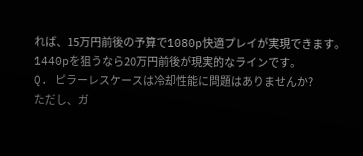れば、15万円前後の予算で1080p快適プレイが実現できます。
1440pを狙うなら20万円前後が現実的なラインです。
Q. ピラーレスケースは冷却性能に問題はありませんか?
ただし、ガ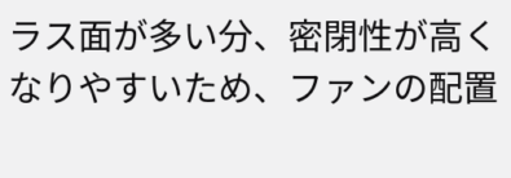ラス面が多い分、密閉性が高くなりやすいため、ファンの配置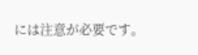には注意が必要です。